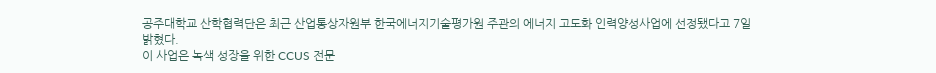공주대학교 산학협력단은 최근 산업통상자원부 한국에너지기술평가원 주관의 에너지 고도화 인력양성사업에 선정됐다고 7일 밝혔다.
이 사업은 녹색 성장을 위한 CCUS 전문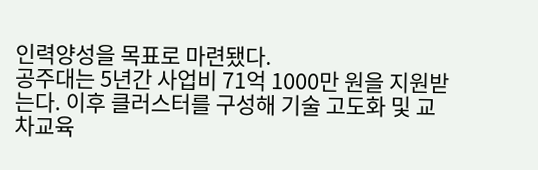인력양성을 목표로 마련됐다.
공주대는 5년간 사업비 71억 1000만 원을 지원받는다. 이후 클러스터를 구성해 기술 고도화 및 교차교육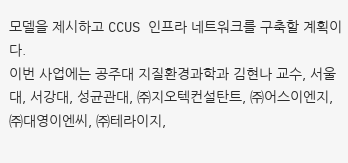모델을 제시하고 CCUS 인프라 네트워크를 구축할 계획이다.
이번 사업에는 공주대 지질환경과학과 김현나 교수, 서울대, 서강대, 성균관대, ㈜지오텍컨설탄트, ㈜어스이엔지, ㈜대영이엔씨, ㈜테라이지,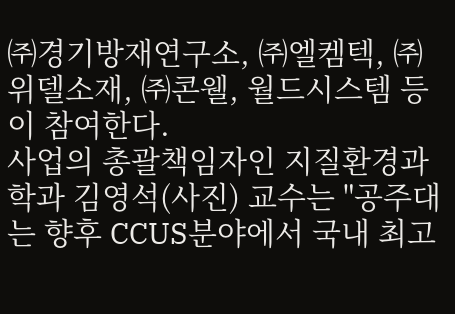㈜경기방재연구소, ㈜엘켐텍, ㈜위델소재, ㈜콘웰, 월드시스템 등이 참여한다.
사업의 총괄책임자인 지질환경과학과 김영석(사진) 교수는 "공주대는 향후 CCUS분야에서 국내 최고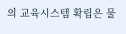의 교육시스템 확립은 물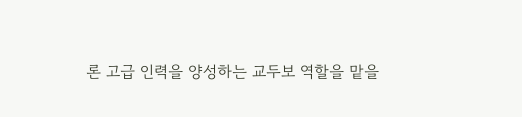론 고급 인력을 양성하는 교두보 역할을 맡을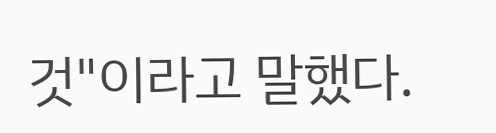것"이라고 말했다.